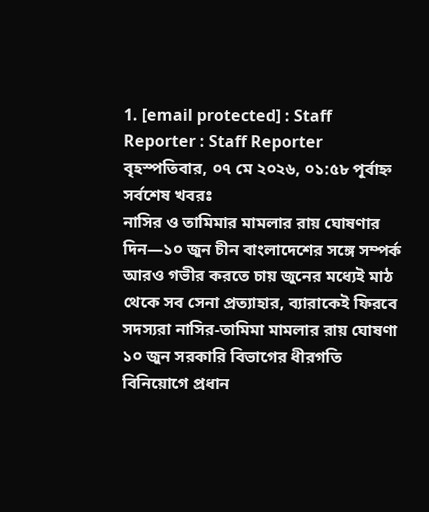1. [email protected] : Staff Reporter : Staff Reporter
বৃহস্পতিবার, ০৭ মে ২০২৬, ০১:৫৮ পূর্বাহ্ন
সর্বশেষ খবরঃ
নাসির ও তামিমার মামলার রায় ঘোষণার দিন—১০ জুন চীন বাংলাদেশের সঙ্গে সম্পর্ক আরও গভীর করতে চায় জুনের মধ্যেই মাঠ থেকে সব সেনা প্রত্যাহার, ব্যারাকেই ফিরবে সদস্যরা নাসির-তামিমা মামলার রায় ঘোষণা ১০ জুন সরকারি বিভাগের ধীরগতি বিনিয়োগে প্রধান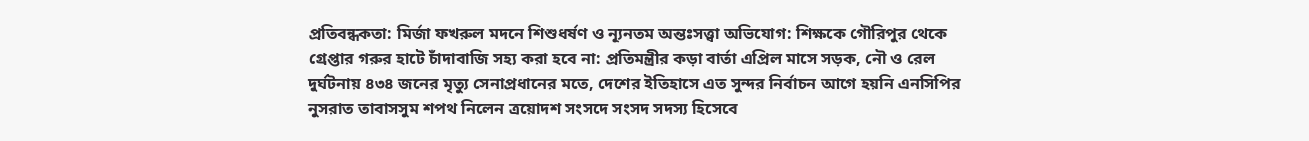প্রতিবন্ধকতা: মির্জা ফখরুল মদনে শিশুধর্ষণ ও ন্যূনতম অন্তঃসত্ত্বা অভিযোগ: শিক্ষকে গৌরিপুর থেকে গ্রেপ্তার গরুর হাটে চাঁদাবাজি সহ্য করা হবে না: প্রতিমন্ত্রীর কড়া বার্তা এপ্রিল মাসে সড়ক, নৌ ও রেল দুর্ঘটনায় ৪৩৪ জনের মৃত্যু সেনাপ্রধানের মতে, দেশের ইতিহাসে এত সুন্দর নির্বাচন আগে হয়নি এনসিপির নুসরাত তাবাসসুম শপথ নিলেন ত্রয়োদশ সংসদে সংসদ সদস্য হিসেবে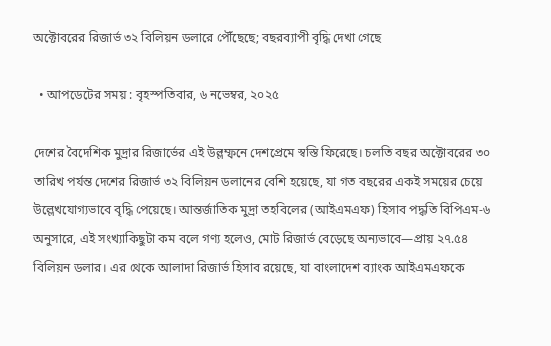অক্টোবরের রিজার্ভ ৩২ বিলিয়ন ডলারে পৌঁছেছে; বছরব্যাপী বৃদ্ধি দেখা গেছে

  • আপডেটের সময় : বৃহস্পতিবার, ৬ নভেম্বর, ২০২৫

দেশের বৈদেশিক মুদ্রার রিজার্ভের এই উল্লম্ফনে দেশপ্রেমে স্বস্তি ফিরেছে। চলতি বছর অক্টোবরের ৩০ তারিখ পর্যন্ত দেশের রিজার্ভ ৩২ বিলিয়ন ডলানের বেশি হয়েছে, যা গত বছরের একই সময়ের চেয়ে উল্লেখযোগ্যভাবে বৃদ্ধি পেয়েছে। আন্তর্জাতিক মুদ্রা তহবিলের (আইএমএফ) হিসাব পদ্ধতি বিপিএম-৬ অনুসারে, এই সংখ্যাকিছুটা কম বলে গণ্য হলেও, মোট রিজার্ভ বেড়েছে অন্যভাবে—প্রায় ২৭.৫৪ বিলিয়ন ডলার। এর থেকে আলাদা রিজার্ভ হিসাব রয়েছে, যা বাংলাদেশ ব্যাংক আইএমএফকে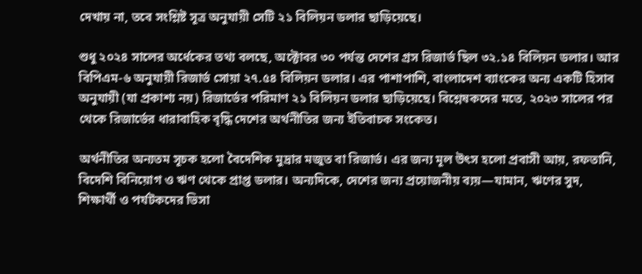দেখায় না, তবে সংশ্লিষ্ট সূত্র অনুযায়ী সেটি ২১ বিলিয়ন ডলার ছাড়িয়েছে।

শুধু ২০২৪ সালের অর্ধেকের তথ্য বলছে, অক্টোবর ৩০ পর্যন্ত দেশের গ্রস রিজার্ভ ছিল ৩২.১৪ বিলিয়ন ডলার। আর বিপিএম-৬ অনুযায়ী রিজার্ভ সোয়া ২৭.৫৪ বিলিয়ন ডলার। এর পাশাপাশি, বাংলাদেশ ব্যাংকের অন্য একটি হিসাব অনুযায়ী (যা প্রকাশ্য নয়) রিজার্ভের পরিমাণ ২১ বিলিয়ন ডলার ছাড়িয়েছে। বিশ্লেষকদের মতে, ২০২৩ সালের পর থেকে রিজার্ভের ধারাবাহিক বৃদ্ধি দেশের অর্থনীতির জন্য ইতিবাচক সংকেত।

অর্থনীতির অন্যতম সূচক হলো বৈদেশিক মুদ্রার মজুত বা রিজার্ভ। এর জন্য মূল উৎস হলো প্রবাসী আয়, রফতানি, বিদেশি বিনিয়োগ ও ঋণ থেকে প্রাপ্ত ডলার। অন্যদিকে, দেশের জন্য প্রয়োজনীয় ব্যয়—যামান, ঋণের সুদ, শিক্ষার্থী ও পর্যটকদের ভিসা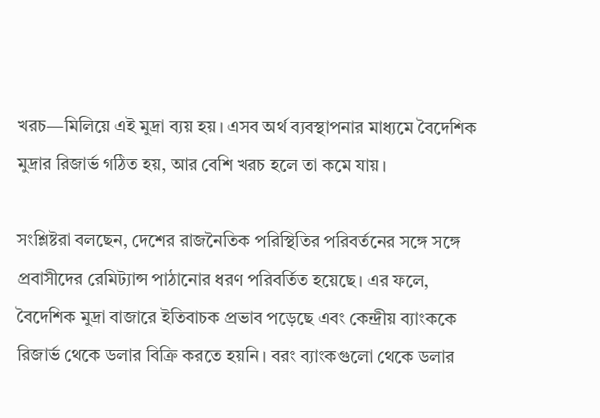খরচ—মিলিয়ে এই মুদ্রা ব্যয় হয়। এসব অর্থ ব্যবস্থাপনার মাধ্যমে বৈদেশিক মুদ্রার রিজার্ভ গঠিত হয়, আর বেশি খরচ হলে তা কমে যায়।

সংশ্লিষ্টরা বলছেন, দেশের রাজনৈতিক পরিস্থিতির পরিবর্তনের সঙ্গে সঙ্গে প্রবাসীদের রেমিট্যান্স পাঠানোর ধরণ পরিবর্তিত হয়েছে। এর ফলে, বৈদেশিক মুদ্রা বাজারে ইতিবাচক প্রভাব পড়েছে এবং কেন্দ্রীয় ব্যাংককে রিজার্ভ থেকে ডলার বিক্রি করতে হয়নি। বরং ব্যাংকগুলো থেকে ডলার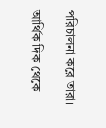পরিচালনা করে তারা।

আর্থিক দিক থেকে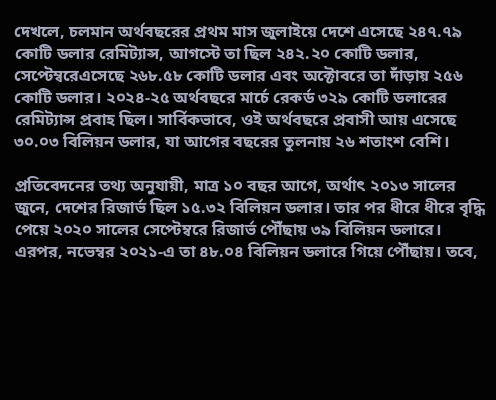দেখলে, চলমান অর্থবছরের প্রথম মাস জুলাইয়ে দেশে এসেছে ২৪৭.৭৯ কোটি ডলার রেমিট্যান্স, আগস্টে তা ছিল ২৪২.২০ কোটি ডলার, সেপ্টেম্বরেএসেছে ২৬৮.৫৮ কোটি ডলার এবং অক্টোবরে তা দাঁড়ায় ২৫৬ কোটি ডলার। ২০২৪-২৫ অর্থবছরে মার্চে রেকর্ড ৩২৯ কোটি ডলারের রেমিট্যান্স প্রবাহ ছিল। সার্বিকভাবে, ওই অর্থবছরে প্রবাসী আয় এসেছে ৩০.০৩ বিলিয়ন ডলার, যা আগের বছরের তুলনায় ২৬ শতাংশ বেশি।

প্রতিবেদনের তথ্য অনুযায়ী, মাত্র ১০ বছর আগে, অর্থাৎ ২০১৩ সালের জুনে, দেশের রিজার্ভ ছিল ১৫.৩২ বিলিয়ন ডলার। তার পর ধীরে ধীরে বৃদ্ধি পেয়ে ২০২০ সালের সেপ্টেম্বরে রিজার্ভ পৌঁছায় ৩৯ বিলিয়ন ডলারে। এরপর, নভেম্বর ২০২১-এ তা ৪৮.০৪ বিলিয়ন ডলারে গিয়ে পৌঁছায়। তবে,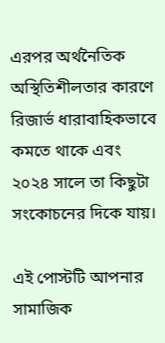এরপর অর্থনৈতিক অস্থিতিশীলতার কারণে রিজার্ভ ধারাবাহিকভাবে কমতে থাকে এবং ২০২৪ সালে তা কিছুটা সংকোচনের দিকে যায়।

এই পোস্টটি আপনার সামাজিক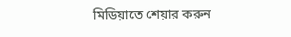মিডিয়াতে শেয়ার করুন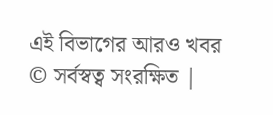এই বিভাগের আরও খবর
© সর্বস্বত্ব সংরক্ষিত |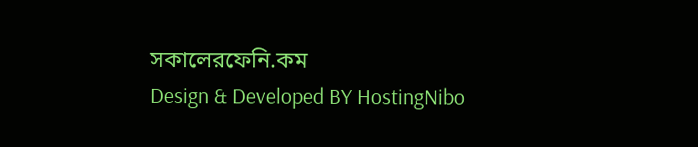সকালেরফেনি.কম
Design & Developed BY HostingNibo